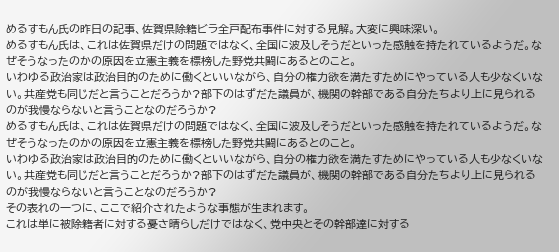めるすもん氏の昨日の記事、佐賀県除籍ビラ全戸配布事件に対する見解。大変に興味深い。
めるすもん氏は、これは佐賀県だけの問題ではなく、全国に波及しそうだといった感触を持たれているようだ。なぜそうなったのかの原因を立憲主義を標榜した野党共闘にあるとのこと。
いわゆる政治家は政治目的のために働くといいながら、自分の権力欲を満たすためにやっている人も少なくいない。共産党も同じだと言うことだろうか?部下のはずだた議員が、機関の幹部である自分たちより上に見られるのが我慢ならないと言うことなのだろうか?
めるすもん氏は、これは佐賀県だけの問題ではなく、全国に波及しそうだといった感触を持たれているようだ。なぜそうなったのかの原因を立憲主義を標榜した野党共闘にあるとのこと。
いわゆる政治家は政治目的のために働くといいながら、自分の権力欲を満たすためにやっている人も少なくいない。共産党も同じだと言うことだろうか?部下のはずだた議員が、機関の幹部である自分たちより上に見られるのが我慢ならないと言うことなのだろうか?
その表れの一つに、ここで紹介されたような事態が生まれます。
これは単に被除籍者に対する憂さ晴らしだけではなく、党中央とその幹部達に対する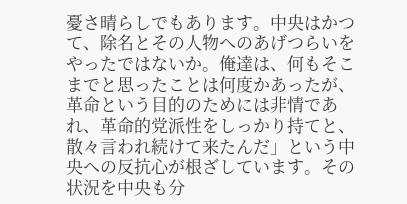憂さ晴らしでもあります。中央はかつて、除名とその人物へのあげつらいをやったではないか。俺達は、何もそこまでと思ったことは何度かあったが、革命という目的のためには非情であれ、革命的党派性をしっかり持てと、散々言われ続けて来たんだ」という中央への反抗心が根ざしています。その状況を中央も分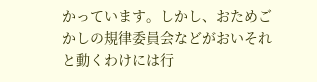かっています。しかし、おためごかしの規律委員会などがおいそれと動くわけには行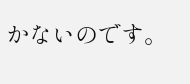かないのです。